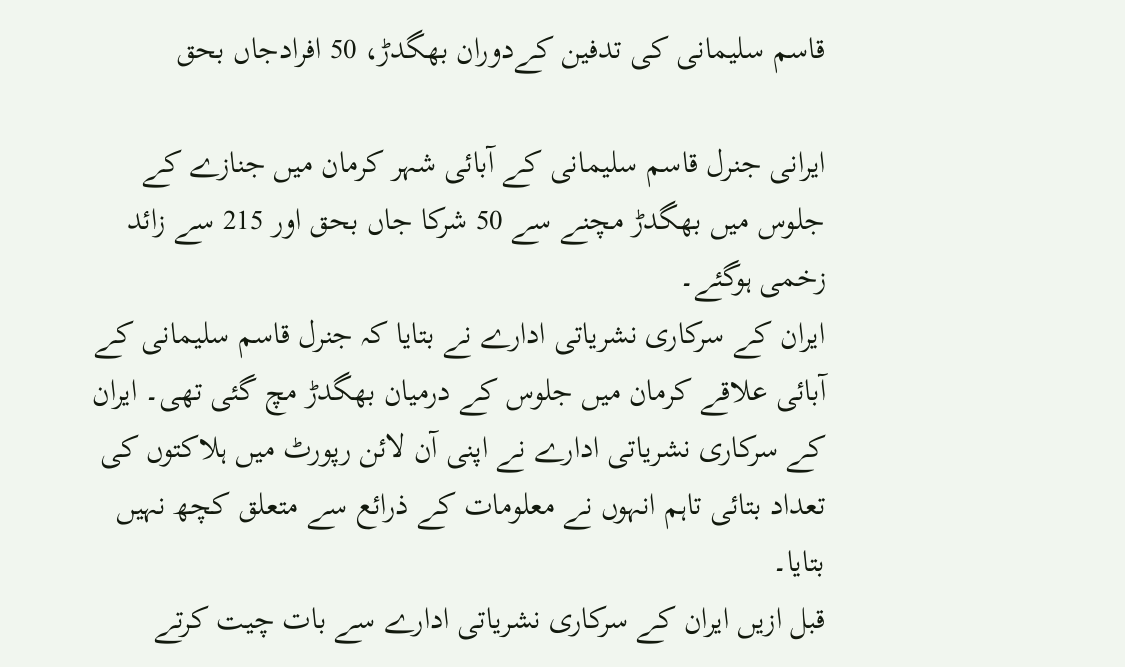قاسم سلیمانی کی تدفین کےدوران بھگدڑ، 50 افرادجاں بحق

ایرانی جنرل قاسم سلیمانی کے آبائی شہر کرمان میں جنازے کے جلوس میں بھگدڑ مچنے سے 50 شرکا جاں بحق اور 215 سے زائد زخمی ہوگئے۔
ایران کے سرکاری نشریاتی ادارے نے بتایا کہ جنرل قاسم سلیمانی کے آبائی علاقے کرمان میں جلوس کے درمیان بھگدڑ مچ گئی تھی۔ ایران کے سرکاری نشریاتی ادارے نے اپنی آن لائن رپورٹ میں ہلاکتوں کی تعداد بتائی تاہم انہوں نے معلومات کے ذرائع سے متعلق کچھ نہیں بتایا۔
قبل ازیں ایران کے سرکاری نشریاتی ادارے سے بات چیت کرتے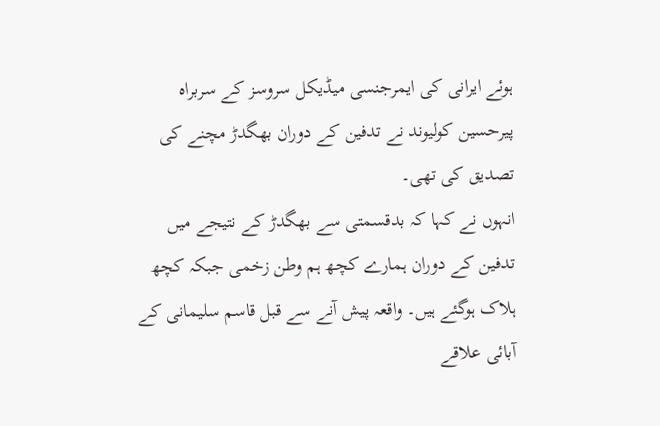ہوئے ایرانی کی ایمرجنسی میڈیکل سروسز کے سربراہ پیرحسین کولیوند نے تدفین کے دوران بھگدڑ مچنے کی تصدیق کی تھی۔
انہوں نے کہا کہ بدقسمتی سے بھگدڑ کے نتیجے میں تدفین کے دوران ہمارے کچھ ہم وطن زخمی جبکہ کچھ ہلاک ہوگئے ہیں۔ واقعہ پیش آنے سے قبل قاسم سلیمانی کے آبائی علاقے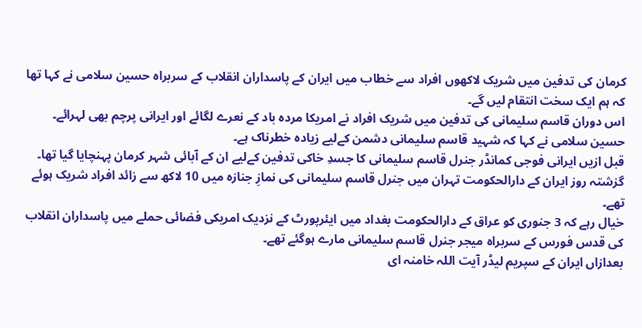کرمان کی تدفین میں شریک لاکھوں افراد سے خطاب میں ایران کے پاسداران انقلاب کے سربراہ حسین سلامی نے کہا تھا کہ ہم ایک سخت انتقام لیں گے۔
اس دوران قاسم سلیمانی کی تدفین میں شریک افراد نے امریکا مردہ باد کے نعرے لگائے اور ایرانی پرچم بھی لہرائے۔
حسین سلامی نے کہا کہ شہید قاسم سلیمانی دشمن کےلیے زیادہ خطرناک ہے۔
قبل ازیں ایرانی فوجی کمانڈر جنرل قاسم سلیمانی کا جسدِ خاکی تدفین کےلیے ان کے آبائی شہر کرمان پہنچایا گیا تھا۔
گزشتہ روز ایران کے دارالحکومت تہران میں جنرل قاسم سلیمانی کی نمازِ جنازہ میں 10 لاکھ سے زائد افراد شریک ہوئے تھے۔
خیال رہے کہ 3 جنوری کو عراق کے دارالحکومت بغداد میں ایئرپورٹ کے نزدیک امریکی فضائی حملے میں پاسداران انقلاب کی قدس فورس کے سربراہ میجر جنرل قاسم سلیمانی مارے ہوگئے تھے۔
بعدازاں ایران کے سپریم لیڈر آیت اللہ خامنہ ای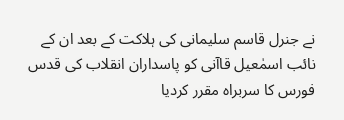نے جنرل قاسم سلیمانی کی ہلاکت کے بعد ان کے نائب اسمٰعیل قاآنی کو پاسداران انقلاب کی قدس فورس کا سربراہ مقرر کردیا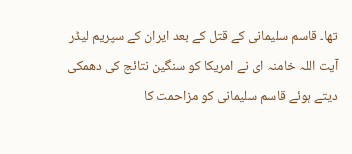تھا۔ قاسم سلیمانی کے قتل کے بعد ایران کے سپریم لیڈر آیت اللہ خامنہ ای نے امریکا کو سنگین نتائج کی دھمکی دیتے ہوئے قاسم سلیمانی کو مزاحمت کا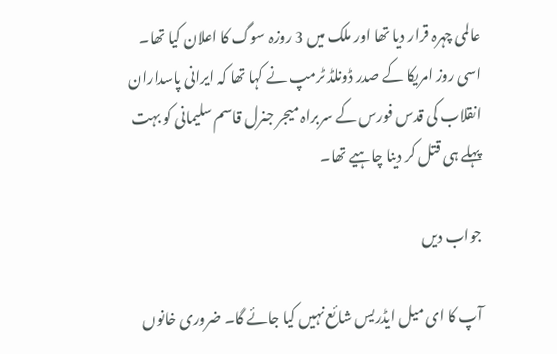عالمی چہرہ قرار دیا تھا اور ملک میں 3 روزہ سوگ کا اعلان کیا تھا۔
اسی روز امریکا کے صدر ڈونلڈ ٹرمپ نے کہا تھا کہ ایرانی پاسداران انقلاب کی قدس فورس کے سربراہ میجر جنرل قاسم سلیمانی کو بہت پہلے ہی قتل کر دینا چاہیے تھا۔

جواب دیں

آپ کا ای میل ایڈریس شائع نہیں کیا جائے گا۔ ضروری خانوں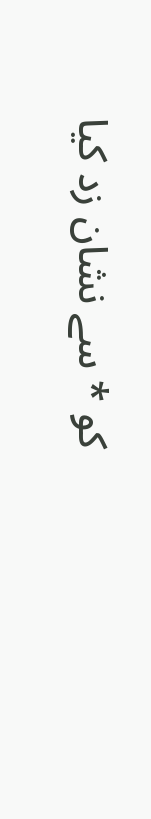کو * سے نشان زد کیا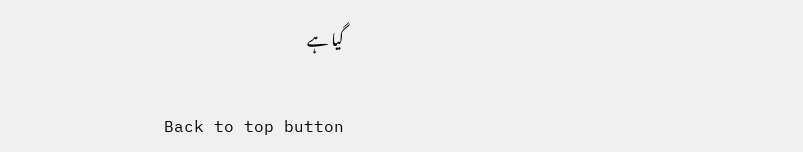گیا ہے

Back to top button